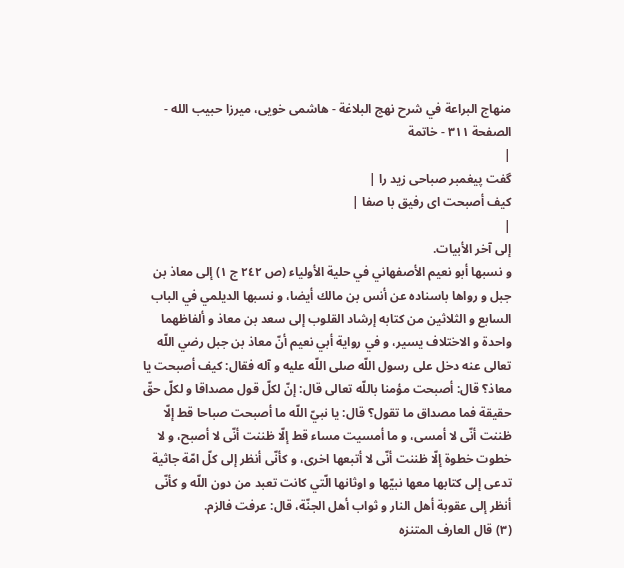منهاج البراعة في شرح نهج البلاغة - هاشمى خويى، ميرزا حبيب الله - الصفحة ٣١١ - خاتمة
|
گفت پيغمبر صباحى زيد را |
كيف أصبحت اى رفيق با صفا |
|
إلى آخر الأبيات.
و نسبها أبو نعيم الأصفهاني في حلية الأولياء (ص ٢٤٢ ج ١) إلى معاذ بن جبل و رواها باسناده عن أنس بن مالك أيضا، و نسبها الديلمي في الباب السابع و الثلاثين من كتابه إرشاد القلوب إلى سعد بن معاذ و ألفاظهما واحدة و الاختلاف يسير، و في رواية أبي نعيم أنّ معاذ بن جبل رضي اللّه تعالى عنه دخل على رسول اللّه صلى اللّه عليه و آله فقال: كيف أصبحت يا معاذ؟ قال: أصبحت مؤمنا باللّه تعالى قال: إنّ لكلّ قول مصداقا و لكلّ حقّ حقيقة فما مصداق ما تقول؟ قال: يا نبيّ اللّه ما أصبحت صباحا قط إلّا ظننت أنّى لا أمسى، و ما أمسيت مساء قط إلّا ظننت أنّى لا أصبح، و لا خطوت خطوة إلّا ظننت أنّى لا أتبعها اخرى، و كأنّى أنظر إلى كلّ امّة جاثية تدعى إلى كتابها معها نبيّها و اوثانها الّتي كانت تعبد من دون اللّه و كأنّى أنظر إلى عقوبة أهل النار و ثواب أهل الجنّة، قال: عرفت فالزم.
(٣) قال العارف المتنزه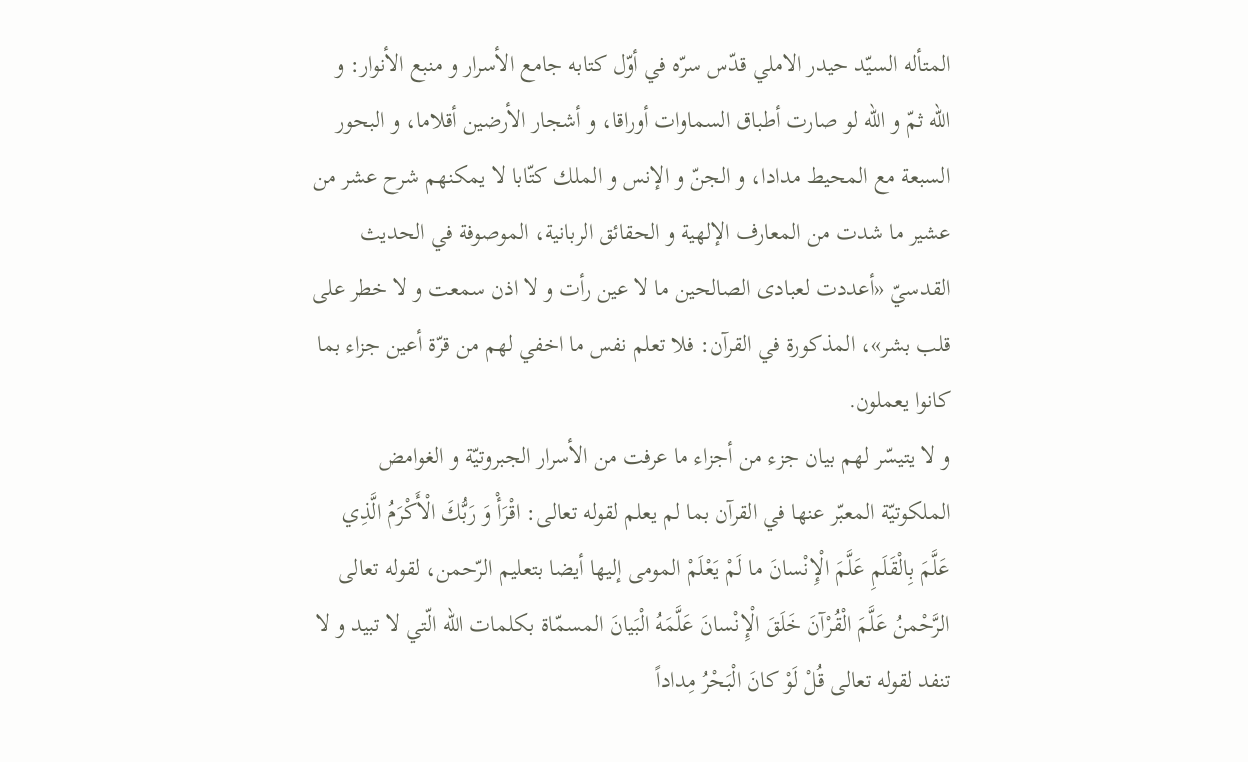المتأله السيّد حيدر الاملي قدّس سرّه في أوّل كتابه جامع الأسرار و منبع الأنوار: و اللّه ثمّ و اللّه لو صارت أطباق السماوات أوراقا، و أشجار الأرضين أقلاما، و البحور السبعة مع المحيط مدادا، و الجنّ و الإنس و الملك كتّابا لا يمكنهم شرح عشر من عشير ما شدت من المعارف الإلهية و الحقائق الربانية، الموصوفة في الحديث القدسيّ «أعددت لعبادى الصالحين ما لا عين رأت و لا اذن سمعت و لا خطر على قلب بشر»، المذكورة في القرآن: فلا تعلم نفس ما اخفي لهم من قرّة أعين جزاء بما كانوا يعملون.
و لا يتيسّر لهم بيان جزء من أجزاء ما عرفت من الأسرار الجبروتيّة و الغوامض الملكوتيّة المعبّر عنها في القرآن بما لم يعلم لقوله تعالى: اقْرَأْ وَ رَبُّكَ الْأَكْرَمُ الَّذِي عَلَّمَ بِالْقَلَمِ عَلَّمَ الْإِنْسانَ ما لَمْ يَعْلَمْ المومى إليها أيضا بتعليم الرّحمن، لقوله تعالى الرَّحْمنُ عَلَّمَ الْقُرْآنَ خَلَقَ الْإِنْسانَ عَلَّمَهُ الْبَيانَ المسمّاة بكلمات اللّه الّتي لا تبيد و لا تنفد لقوله تعالى قُلْ لَوْ كانَ الْبَحْرُ مِداداً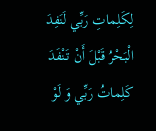لِكَلِماتِ رَبِّي لَنَفِدَ الْبَحْرُ قَبْلَ أَنْ تَنْفَدَ كَلِماتُ رَبِّي وَ لَوْ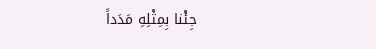جِئْنا بِمِثْلِهِ مَدَداً